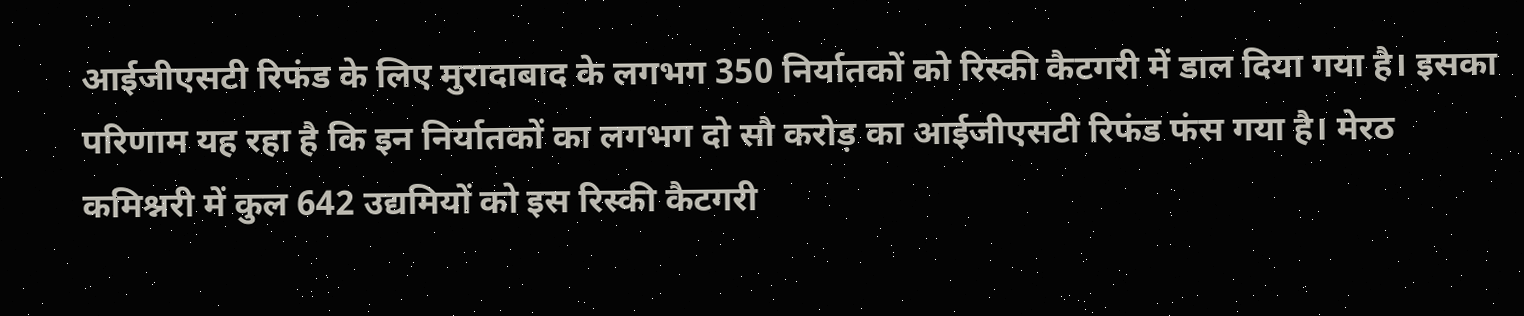आईजीएसटी रिफंड के लिए मुरादाबाद के लगभग 350 निर्यातकों को रिस्की कैटगरी में डाल दिया गया है। इसका परिणाम यह रहा है कि इन निर्यातकों का लगभग दो सौ करोड़ का आईजीएसटी रिफंड फंस गया है। मेरठ कमिश्नरी में कुल 642 उद्यमियों को इस रिस्की कैटगरी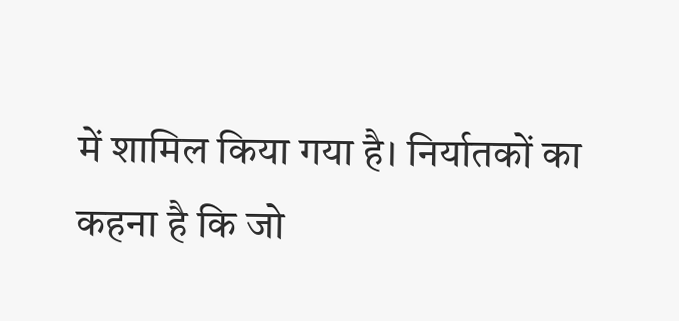में शामिल किया गया है। निर्यातकों का कहना है कि जो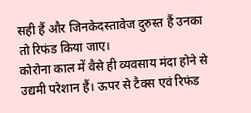सही हैं और जिनकेदस्तावेज दुरुस्त हैं उनका तो रिफंड किया जाए।
कोरोना काल में वैसे ही व्यवसाय मंदा होने से उद्यमी परेशान हैं। ऊपर से टैक्स एवं रिफंड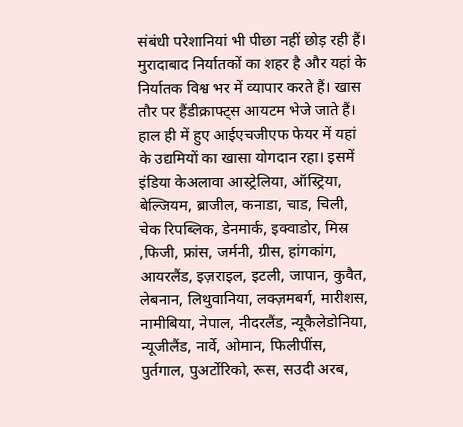संबंधी परेशानियां भी पीछा नहीं छोड़ रही हैं। मुरादाबाद निर्यातकों का शहर है और यहां के निर्यातक विश्व भर में व्यापार करते हैं। खास तौर पर हैंडीक्राफ्ट्स आयटम भेजे जाते हैं।
हाल ही में हुए आईएचजीएफ फेयर में यहां के उद्यमियों का खासा योगदान रहा। इसमें इंडिया केअलावा आस्ट्रेलिया, ऑस्ट्रिया, बेल्जियम, ब्राजील, कनाडा, चाड, चिली, चेक रिपब्लिक, डेनमार्क, इक्वाडोर, मिस्र ,फिजी, फ्रांस, जर्मनी, ग्रीस, हांगकांग, आयरलैंड, इज़राइल, इटली, जापान, कुवैत, लेबनान, लिथुवानिया, लक्ज़मबर्ग, मारीशस, नामीबिया, नेपाल, नीदरलैंड, न्यूकैलेडोनिया, न्यूजीलैंड, नार्वे, ओमान, फिलीपींस, पुर्तगाल, पुअर्टोरिको, रूस, सउदी अरब,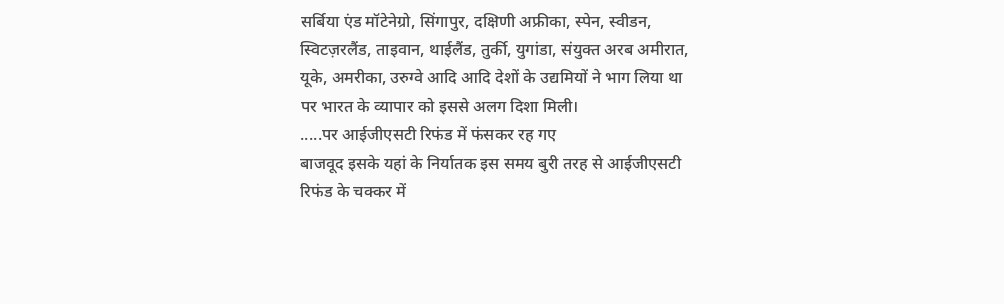सर्बिया एंड मॉटेनेग्रो, सिंगापुर, दक्षिणी अफ्रीका, स्पेन, स्वीडन, स्विटज़रलैंड, ताइवान, थाईलैंड, तुर्की, युगांडा, संयुक्त अरब अमीरात, यूके, अमरीका, उरुग्वे आदि आदि देशों के उद्यमियों ने भाग लिया था पर भारत के व्यापार को इससे अलग दिशा मिली।
.....पर आईजीएसटी रिफंड में फंसकर रह गए
बाजवूद इसके यहां के निर्यातक इस समय बुरी तरह से आईजीएसटी रिफंड के चक्कर में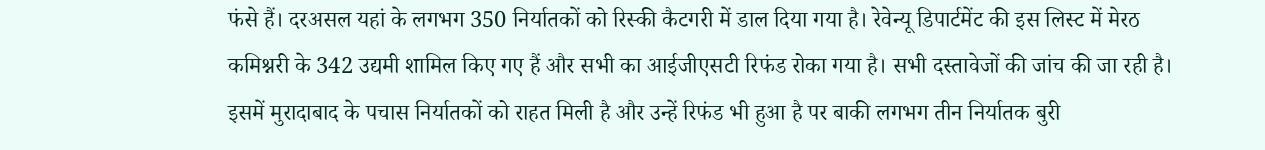फंसे हैं। दरअसल यहां के लगभग 350 निर्यातकों को रिस्की कैटगरी में डाल दिया गया है। रेवेन्यू डिपार्टमेंट की इस लिस्ट में मेरठ कमिश्नरी के 342 उद्यमी शामिल किए गए हैं और सभी का आईजीएसटी रिफंड रोका गया है। सभी दस्तावेजों की जांच की जा रही है। इसमें मुरादाबाद के पचास निर्यातकों को राहत मिली है और उन्हें रिफंड भी हुआ है पर बाकी लगभग तीन निर्यातक बुरी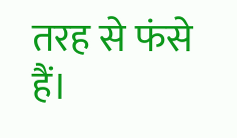तरह से फंसे हैं।